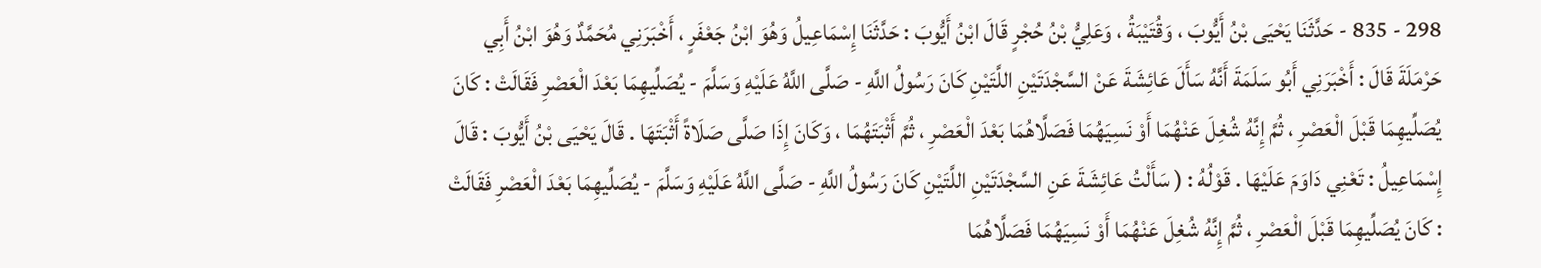298 - 835 - حَدَّثَنَا يَحْيَى بْنُ أَيُّوبَ ، وَقُتَيْبَةُ ، وَعَلِيُّ بْنُ حُجْرٍ قَالَ ابْنُ أَيُّوبَ : حَدَّثَنَا إِسْمَاعِيلُ وَهُوَ ابْنُ جَعْفَرٍ ، أَخْبَرَنِي مُحَمَّدٌ وَهُوَ ابْنُ أَبِي حَرْمَلَةَ قَالَ : أَخْبَرَنِي أَبُو سَلَمَةَ أَنَّهُ سَأَلَ عَائِشَةَ عَنْ السَّجْدَتَيْنِ اللَّتَيْنِ كَانَ رَسُولُ اللَّهِ - صَلَّى اللَّهُ عَلَيْهِ وَسَلَّمَ - يُصَلِّيهِمَا بَعْدَ الْعَصْرِ فَقَالَتْ : كَانَ يُصَلِّيهِمَا قَبْلَ الْعَصْرِ ، ثُمَّ إِنَّهُ شُغِلَ عَنْهُمَا أَوْ نَسِيَهُمَا فَصَلَّاهُمَا بَعْدَ الْعَصْرِ ، ثُمَّ أَثْبَتَهُمَا ، وَكَانَ إِذَا صَلَّى صَلَاةً أَثْبَتَهَا . قَالَ يَحْيَى بْنُ أَيُّوبَ : قَالَ إِسْمَاعِيلُ : تَعْنِي دَاوَمَ عَلَيْهَا . قَوْلُهُ : ( سَأَلْتُ عَائِشَةَ عَنِ السَّجْدَتَيْنِ اللَّتَيْنِ كَانَ رَسُولُ اللَّهِ - صَلَّى اللَّهُ عَلَيْهِ وَسَلَّمَ - يُصَلِّيهِمَا بَعْدَ الْعَصْرِ فَقَالَتْ : كَانَ يُصَلِّيهِمَا قَبْلَ الْعَصْرِ ، ثُمَّ إِنَّهُ شُغِلَ عَنْهُمَا أَوْ نَسِيَهُمَا فَصَلَّاهُمَا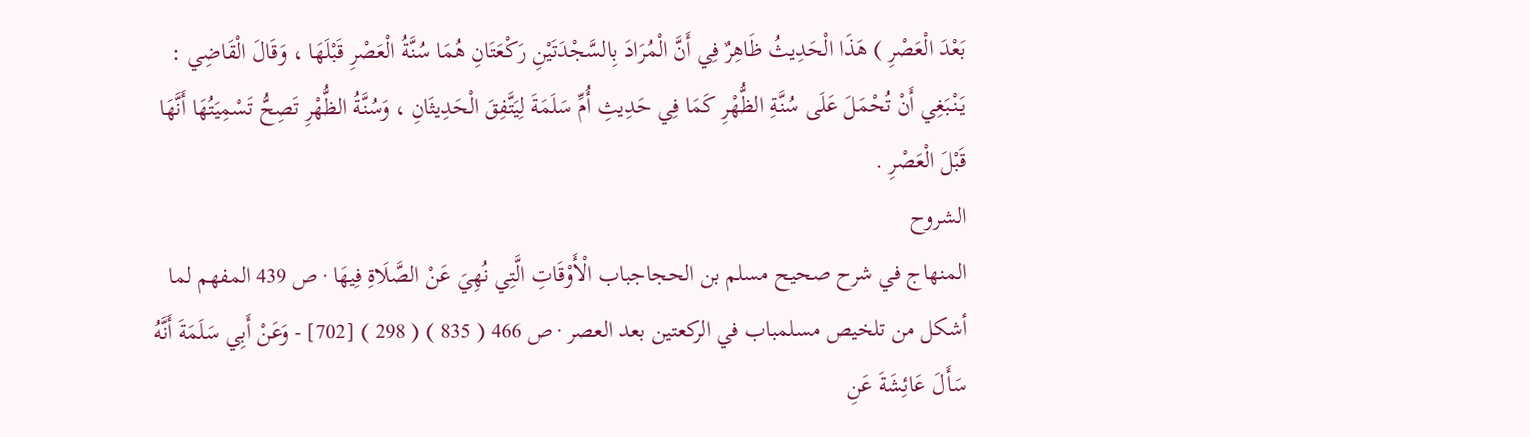بَعْدَ الْعَصْرِ ) هَذَا الْحَدِيثُ ظَاهِرٌ فِي أَنَّ الْمُرَادَ بِالسَّجْدَتَيْنِ رَكْعَتَانِ هُمَا سُنَّةُ الْعَصْرِ قَبْلَهَا ، وَقَالَ الْقَاضِي : يَنْبَغِي أَنْ تُحْمَلَ عَلَى سُنَّةِ الظُّهْرِ كَمَا فِي حَدِيثِ أُمِّ سَلَمَةَ لِيَتَّفِقَ الْحَدِيثَانِ ، وَسُنَّةُ الظُّهْرِ تَصِحُّ تَسْمِيَتُهَا أَنَّهَا قَبْلَ الْعَصْرِ .
الشروح
المنهاج في شرح صحيح مسلم بن الحجاجباب الْأَوْقَاتِ الَّتِي نُهِيَ عَنْ الصَّلَاةِ فِيهَا · ص 439 المفهم لما أشكل من تلخيص مسلمباب في الركعتين بعد العصر · ص 466 ( 835 ) ( 298 ) [702] - وَعَنْ أَبِي سَلَمَةَ أَنَّهُ سَأَلَ عَائِشَةَ عَنِ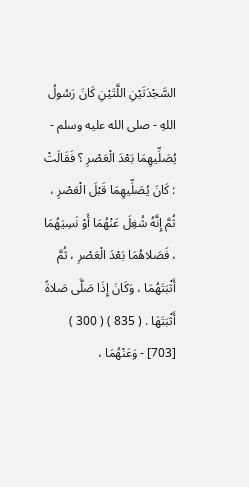السَّجْدَتَيْنِ اللَّتَيْنِ كَانَ رَسُولُ اللهِ - صلى الله عليه وسلم - يُصَلِّيهِمَا بَعْدَ الْعَصْرِ ؟ فَقَالَتْ : كَانَ يُصَلِّيهِمَا قَبْلَ الْعَصْرِ ، ثُمَّ إِنَّهُ شُغِلَ عَنْهُمَا أَوْ نَسِيَهُمَا ، فَصَلاهُمَا بَعْدَ الْعَصْرِ ، ثُمَّ أَثْبَتَهُمَا ، وَكَانَ إِذَا صَلَّى صَلاةً أَثْبَتَهَا . ( 835 ) ( 300 ) [703] - وَعَنْهُمَا ،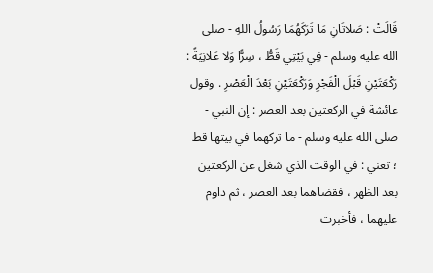قَالَتْ : صَلاتَانِ مَا تَرَكَهُمَا رَسُولُ اللهِ - صلى الله عليه وسلم - فِي بَيْتِي قَطُّ ، سِرًّا وَلا عَلانِيَةً : رَكْعَتَيْنِ قَبْلَ الْفَجْرِ وَرَكْعَتَيْنِ بَعْدَ الْعَصْرِ . وقول عائشة في الركعتين بعد العصر : إن النبي - صلى الله عليه وسلم - ما تركهما في بيتها قط ؛ تعني : في الوقت الذي شغل عن الركعتين بعد الظهر ، فقضاهما بعد العصر ، ثم داوم عليهما ، فأخبرت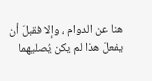هنا عن الدوام ، وإلا فقبلَ أن يفعلَ هذا لم يكن يُصليهما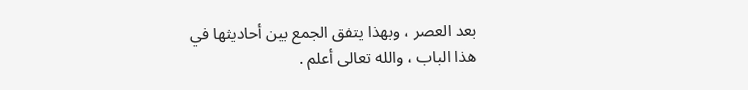بعد العصر ، وبهذا يتفق الجمع بين أحاديثها في هذا الباب ، والله تعالى أعلم .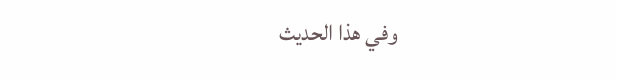وفي هذا الحديث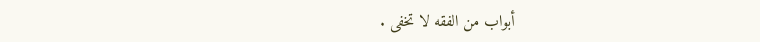أبواب من الفقه لا تخفى .